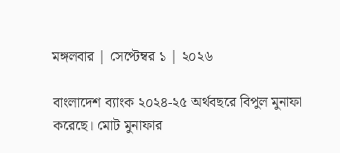মঙ্গলবার | সেপ্টেম্বর ১ | ২০২৬

বাংলাদেশ ব্যাংক ২০২৪-২৫ অর্থবছরে বিপুল মুনাফা করেছে। মোট মুনাফার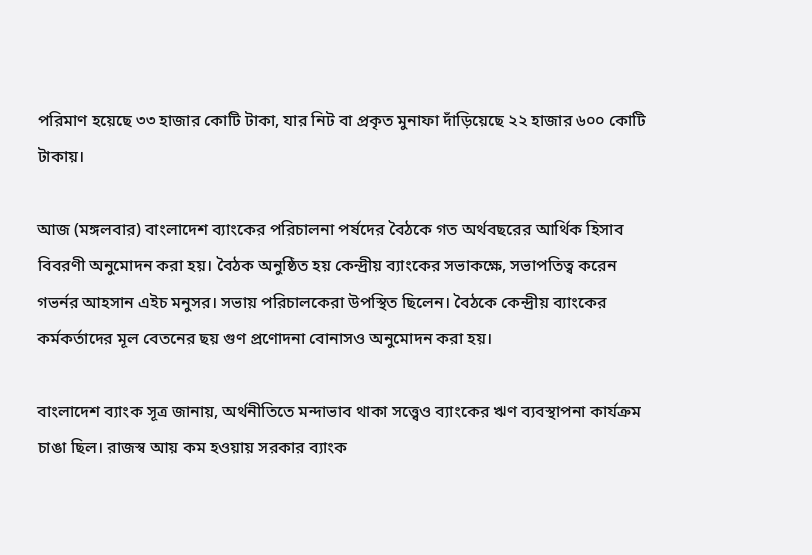পরিমাণ হয়েছে ৩৩ হাজার কোটি টাকা, যার নিট বা প্রকৃত মুনাফা দাঁড়িয়েছে ২২ হাজার ৬০০ কোটি টাকায়।

আজ (মঙ্গলবার) বাংলাদেশ ব্যাংকের পরিচালনা পর্ষদের বৈঠকে গত অর্থবছরের আর্থিক হিসাব বিবরণী অনুমোদন করা হয়। বৈঠক অনুষ্ঠিত হয় কেন্দ্রীয় ব্যাংকের সভাকক্ষে, সভাপতিত্ব করেন গভর্নর আহসান এইচ মনুসর। সভায় পরিচালকেরা উপস্থিত ছিলেন। বৈঠকে কেন্দ্রীয় ব্যাংকের কর্মকর্তাদের মূল বেতনের ছয় গুণ প্রণোদনা বোনাসও অনুমোদন করা হয়।

বাংলাদেশ ব্যাংক সূত্র জানায়, অর্থনীতিতে মন্দাভাব থাকা সত্ত্বেও ব্যাংকের ঋণ ব্যবস্থাপনা কার্যক্রম চাঙা ছিল। রাজস্ব আয় কম হওয়ায় সরকার ব্যাংক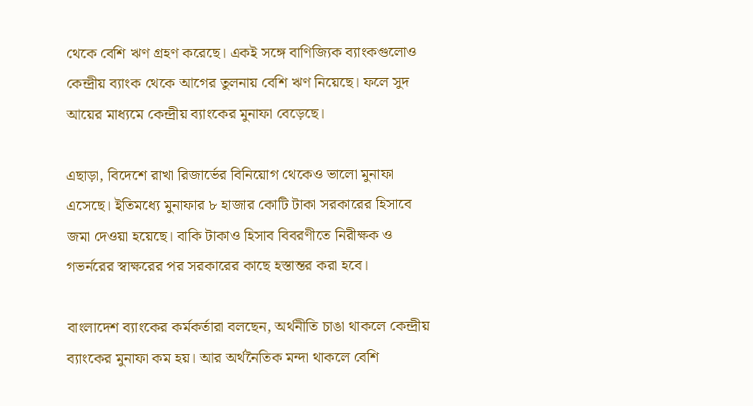থেকে বেশি ঋণ গ্রহণ করেছে। একই সঙ্গে বাণিজ্যিক ব্যাংকগুলোও কেন্দ্রীয় ব্যাংক থেকে আগের তুলনায় বেশি ঋণ নিয়েছে। ফলে সুদ আয়ের মাধ্যমে কেন্দ্রীয় ব্যাংকের মুনাফা বেড়েছে।

এছাড়া, বিদেশে রাখা রিজার্ভের বিনিয়োগ থেকেও ভালো মুনাফা এসেছে। ইতিমধ্যে মুনাফার ৮ হাজার কোটি টাকা সরকারের হিসাবে জমা দেওয়া হয়েছে। বাকি টাকাও হিসাব বিবরণীতে নিরীক্ষক ও গভর্নরের স্বাক্ষরের পর সরকারের কাছে হস্তান্তর করা হবে।

বাংলাদেশ ব্যাংকের কর্মকর্তারা বলছেন, অর্থনীতি চাঙা থাকলে কেন্দ্রীয় ব্যাংকের মুনাফা কম হয়। আর অর্থনৈতিক মন্দা থাকলে বেশি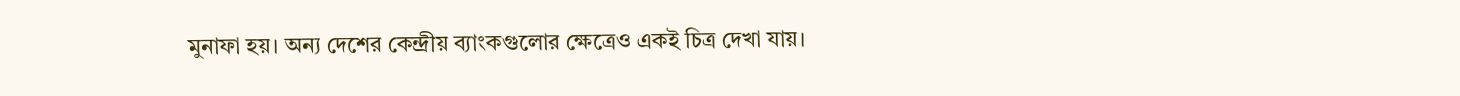মুনাফা হয়। অন্য দেশের কেন্দ্রীয় ব্যাংকগুলোর ক্ষেত্রেও একই চিত্র দেখা যায়।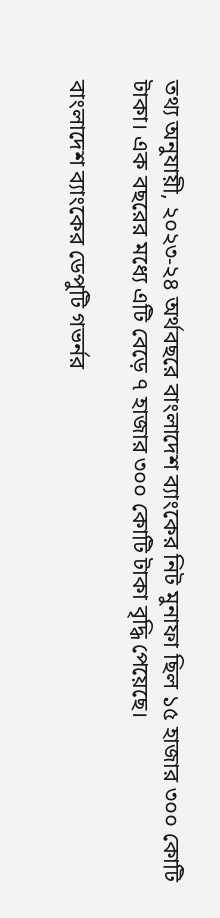তথ্য অনুযায়ী, ২০২৩-২৪ অর্থবছরে বাংলাদেশ ব্যাংকের নিট মুনাফা ছিল ১৫ হাজার ৩০০ কোটি টাকা। এক বছরের মধ্যে এটি বেড়ে ৭ হাজার ৩০০ কোটি টাকা বৃদ্ধি পেয়েছে।

বাংলাদেশ ব্যাংকের ডেপুটি গভর্নর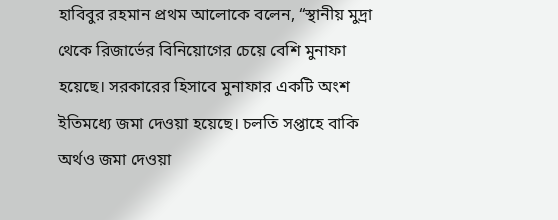হাবিবুর রহমান প্রথম আলোকে বলেন, “স্থানীয় মুদ্রা থেকে রিজার্ভের বিনিয়োগের চেয়ে বেশি মুনাফা হয়েছে। সরকারের হিসাবে মুনাফার একটি অংশ ইতিমধ্যে জমা দেওয়া হয়েছে। চলতি সপ্তাহে বাকি অর্থও জমা দেওয়া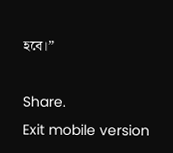হবে।”

Share.
Exit mobile version